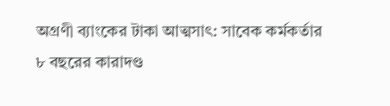অগ্রণী ব্যাংকের টাকা আত্মসাৎ: সাবেক কর্মকর্তার ৮ বছরের কারাদণ্ড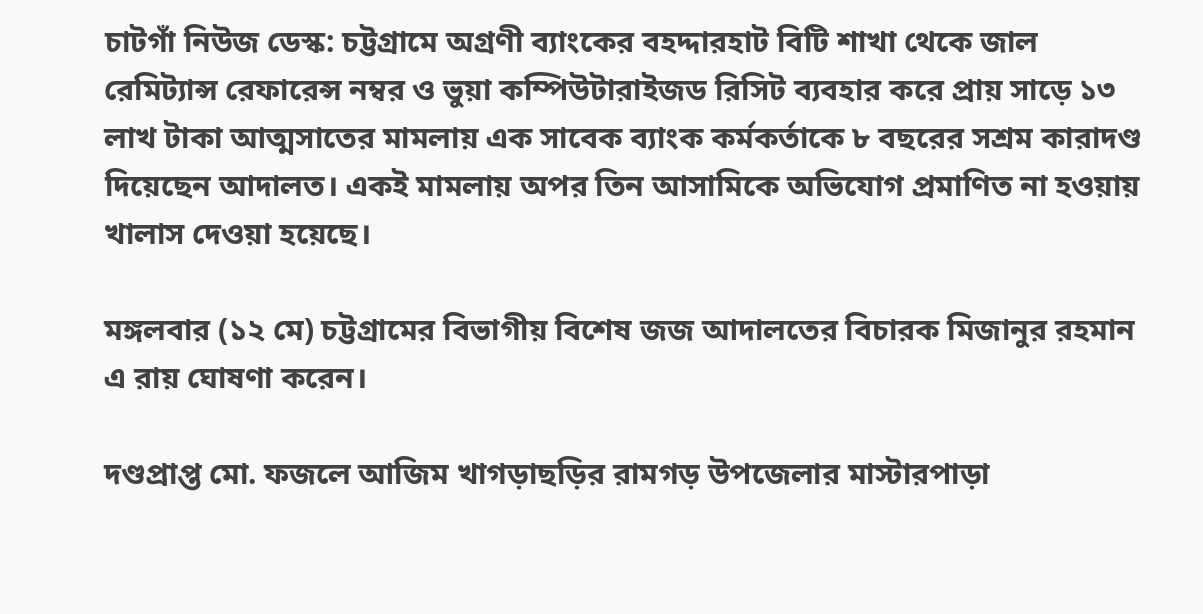চাটগাঁ নিউজ ডেস্ক: চট্টগ্রামে অগ্রণী ব্যাংকের বহদ্দারহাট বিটি শাখা থেকে জাল রেমিট্যান্স রেফারেন্স নম্বর ও ভুয়া কম্পিউটারাইজড রিসিট ব্যবহার করে প্রায় সাড়ে ১৩ লাখ টাকা আত্মসাতের মামলায় এক সাবেক ব্যাংক কর্মকর্তাকে ৮ বছরের সশ্রম কারাদণ্ড দিয়েছেন আদালত। একই মামলায় অপর তিন আসামিকে অভিযোগ প্রমাণিত না হওয়ায় খালাস দেওয়া হয়েছে।

মঙ্গলবার (১২ মে) চট্টগ্রামের বিভাগীয় বিশেষ জজ আদালতের বিচারক মিজানুর রহমান এ রায় ঘোষণা করেন।

দণ্ডপ্রাপ্ত মো. ফজলে আজিম খাগড়াছড়ির রামগড় উপজেলার মাস্টারপাড়া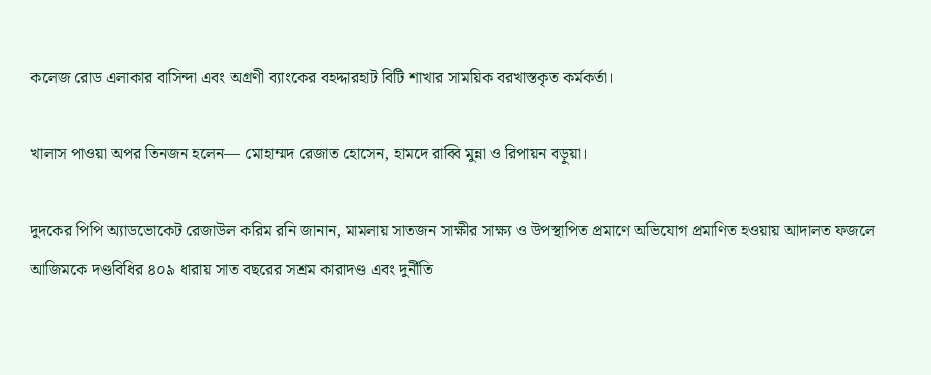কলেজ রোড এলাকার বাসিন্দা এবং অগ্রণী ব্যাংকের বহদ্দারহাট বিটি শাখার সাময়িক বরখাস্তকৃত কর্মকর্তা।

খালাস পাওয়া অপর তিনজন হলেন— মোহাম্মদ রেজাত হোসেন, হামদে রাব্বি মুন্না ও রিপায়ন বড়ুয়া।

দুদকের পিপি অ্যাডভোকেট রেজাউল করিম রনি জানান, মামলায় সাতজন সাক্ষীর সাক্ষ্য ও উপস্থাপিত প্রমাণে অভিযোগ প্রমাণিত হওয়ায় আদালত ফজলে আজিমকে দণ্ডবিধির ৪০৯ ধারায় সাত বছরের সশ্রম কারাদণ্ড এবং দুর্নীতি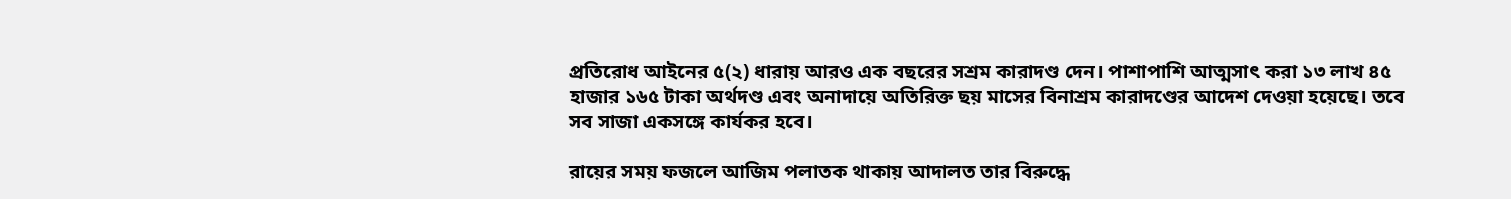প্রতিরোধ আইনের ৫(২) ধারায় আরও এক বছরের সশ্রম কারাদণ্ড দেন। পাশাপাশি আত্মসাৎ করা ১৩ লাখ ৪৫ হাজার ১৬৫ টাকা অর্থদণ্ড এবং অনাদায়ে অতিরিক্ত ছয় মাসের বিনাশ্রম কারাদণ্ডের আদেশ দেওয়া হয়েছে। তবে সব সাজা একসঙ্গে কার্যকর হবে।

রায়ের সময় ফজলে আজিম পলাতক থাকায় আদালত তার বিরুদ্ধে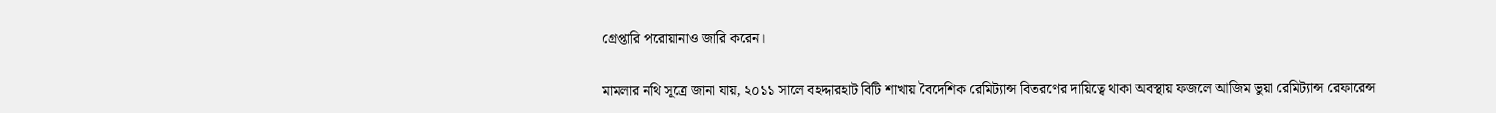গ্রেপ্তারি পরোয়ানাও জারি করেন।

মামলার নথি সূত্রে জানা যায়, ২০১১ সালে বহদ্দারহাট বিটি শাখায় বৈদেশিক রেমিট্যান্স বিতরণের দায়িত্বে থাকা অবস্থায় ফজলে আজিম ভুয়া রেমিট্যান্স রেফারেন্স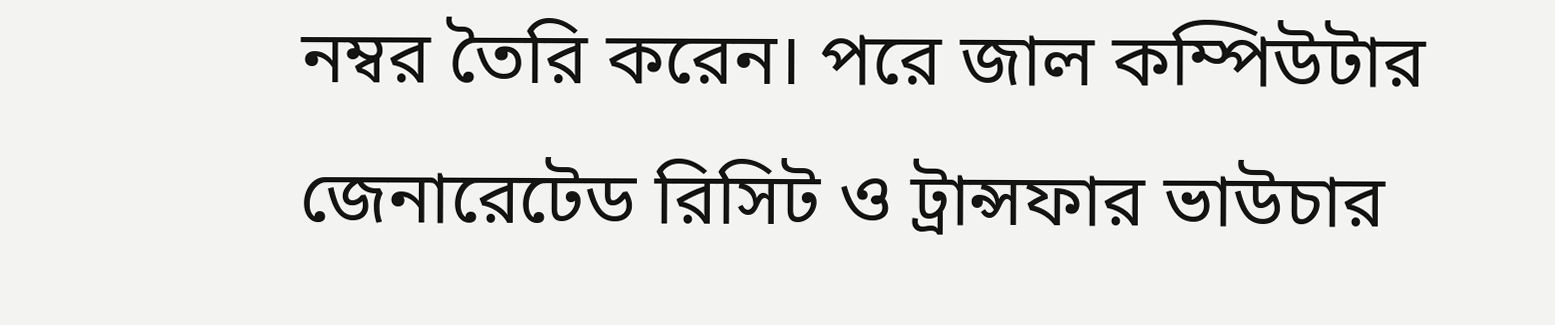নম্বর তৈরি করেন। পরে জাল কম্পিউটার জেনারেটেড রিসিট ও ট্রান্সফার ভাউচার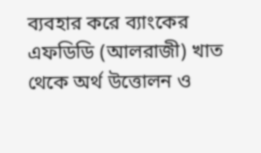ব্যবহার করে ব্যাংকের এফডিডি (আলরাজী) খাত থেকে অর্থ উত্তোলন ও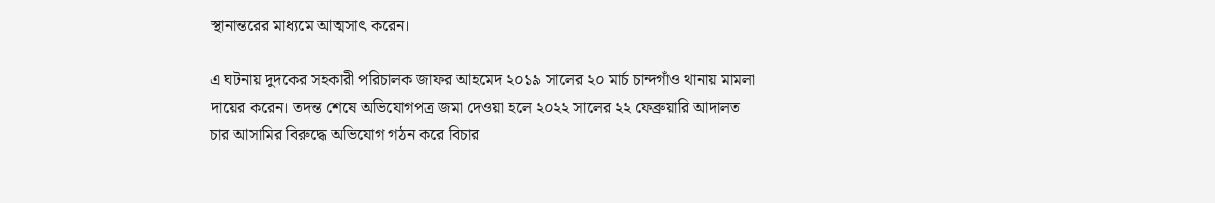স্থানান্তরের মাধ্যমে আত্মসাৎ করেন।

এ ঘটনায় দুদকের সহকারী পরিচালক জাফর আহমেদ ২০১৯ সালের ২০ মার্চ চান্দগাঁও থানায় মামলা দায়ের করেন। তদন্ত শেষে অভিযোগপত্র জমা দেওয়া হলে ২০২২ সালের ২২ ফেব্রুয়ারি আদালত চার আসামির বিরুদ্ধে অভিযোগ গঠন করে বিচার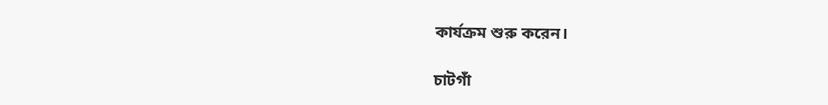কার্যক্রম শুরু করেন।

চাটগাঁ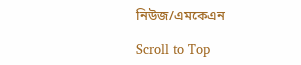নিউজ/এমকেএন

Scroll to Top